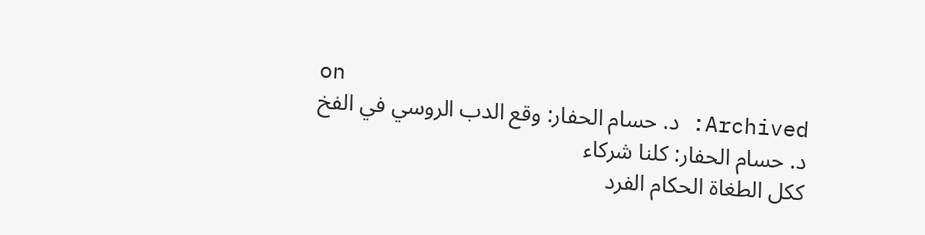on
Archived: د. حسام الحفار: وقع الدب الروسي في الفخ
د. حسام الحفار: كلنا شركاء
ككل الطغاة الحكام الفرد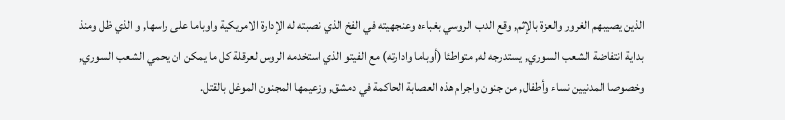الذين يصيبهم الغرور والعزة بالإثم, وقع الدب الروسي بغباءه وعنجهيته في الفخ الذي نصبته له الإدارة الامريكية واوباما على راسها, و الذي ظل ومنذ بداية انتفاضة الشعب السوري, يستدرجه له, متواطئا (أوباما وادارته) مع الفيتو الذي استخدمه الروس لعرقلة كل ما يمكن ان يحمي الشعب السوري, وخصوصا المدنيين نساء وأطفال, من جنون واجرام هذه العصابة الحاكمة في دمشق, وزعيمها المجنون الموغل بالقتل.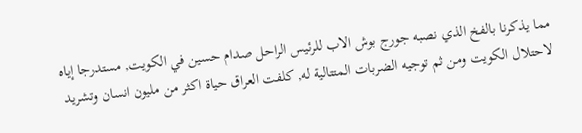مما يذكرنا بالفخ الذي نصبه جورج بوش الاب للرئيس الراحل صدام حسين في الكويت, مستدرجا إياه لاحتلال الكويت ومن ثم توجيه الضربات المتتالية له, كلفت العراق حياة اكثر من مليون انسان وتشريد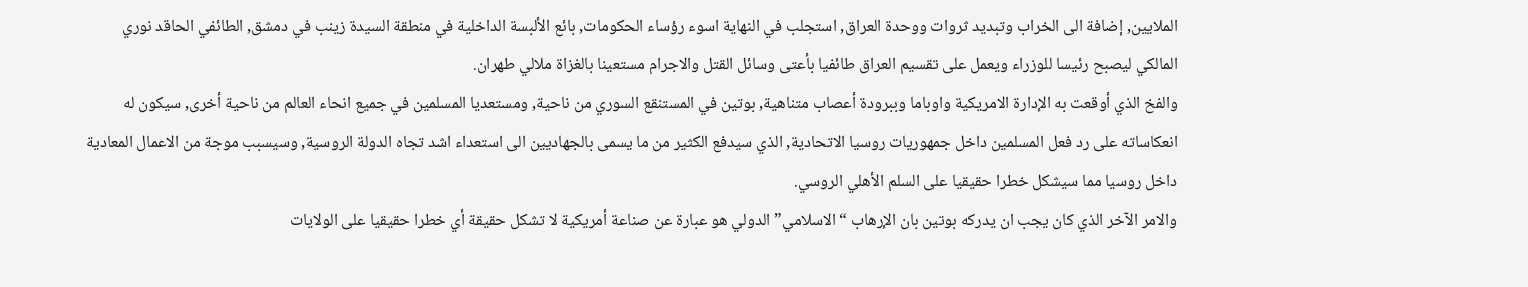الملايين, إضافة الى الخراب وتبديد ثروات ووحدة العراق, استجلب في النهاية اسوء رؤساء الحكومات, بائع الألبسة الداخلية في منطقة السيدة زينب في دمشق, الطائفي الحاقد نوري المالكي ليصبح رئيسا للوزراء ويعمل على تقسيم العراق طائفيا بأعتى وسائل القتل والاجرام مستعينا بالغزاة ملالي طهران.
والفخ الذي أوقعت به الإدارة الامريكية واوباما وببرودة أعصاب متناهية, بوتين في المستنقع السوري من ناحية, ومستعديا المسلمين في جميع انحاء العالم من ناحية أخرى, سيكون له انعكاساته على رد فعل المسلمين داخل جمهوريات روسيا الاتحادية, الذي سيدفع الكثير من ما يسمى بالجهاديين الى استعداء اشد تجاه الدولة الروسية, وسيسبب موجة من الاعمال المعادية داخل روسيا مما سيشكل خطرا حقيقيا على السلم الأهلي الروسي.
والامر الآخر الذي كان يجب ان يدركه بوتين بان الإرهاب “الاسلامي” الدولي هو عبارة عن صناعة أمريكية لا تشكل حقيقة أي خطرا حقيقيا على الولايات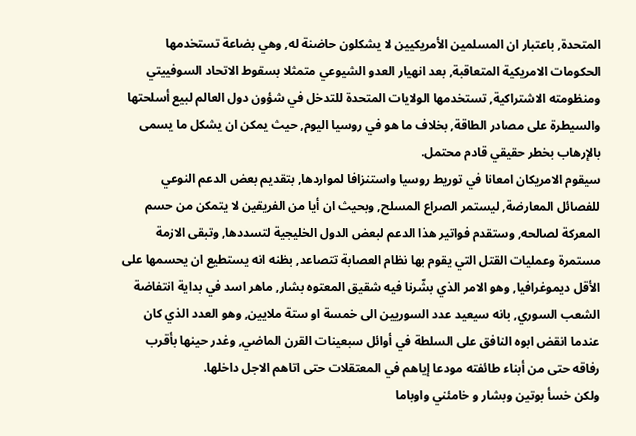المتحدة, باعتبار ان المسلمين الأمريكيين لا يشكلون حاضنة له, وهي بضاعة تستخدمها الحكومات الامريكية المتعاقبة, بعد انهيار العدو الشيوعي متمثلا بسقوط الاتحاد السوفييتي ومنظومته الاشتراكية, تستخدمها الولايات المتحدة للتدخل في شؤون دول العالم لبيع أسلحتها والسيطرة على مصادر الطاقة, بخلاف ما هو في روسيا اليوم, حيث يمكن ان يشكل ما يسمى بالإرهاب بخطر حقيقي قادم محتمل.
سيقوم الامريكان امعانا في توريط روسيا واستنزافا لمواردها, بتقديم بعض الدعم النوعي للفصائل المعارضة, ليستمر الصراع المسلح, وبحيث ان أيا من الفريقين لا يتمكن من حسم المعركة لصالحه, وستقدم فواتير هذا الدعم لبعض الدول الخليجية لتسددها, وتبقى الازمة مستمرة وعمليات القتل التي يقوم بها نظام العصابة تتصاعد, بظنه انه يستطيع ان يحسمها على الأقل ديموغرافيا, وهو الامر الذي بشّرنا فيه شقيق المعتوه بشار, ماهر اسد في بداية انتفاضة الشعب السوري, بانه سيعيد عدد السوريين الى خمسة او ستة ملايين, وهو العدد الذي كان عندما انقض ابوه النافق على السلطة في أوائل سبعينات القرن الماضي, وغدر حينها بأقرب رفاقه حتى من أبناء طائفته مودعا إياهم في المعتقلات حتى اتاهم الاجل داخلها.
ولكن خسأ بوتين وبشار و خامئني واوباما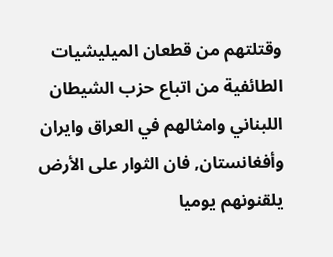وقتلتهم من قطعان الميليشيات الطائفية من اتباع حزب الشيطان اللبناني وامثالهم في العراق وايران وأفغانستان, فان الثوار على الأرض يلقنونهم يوميا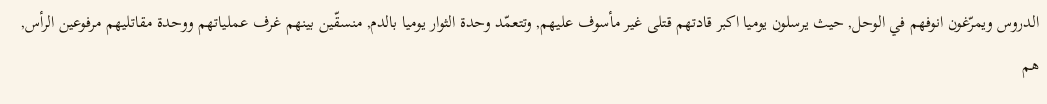الدروس ويمرّغون انوفهم في الوحل, حيث يرسلون يوميا اكبر قادتهم قتلى غير مأسوف عليهم, وتتعمّد وحدة الثوار يوميا بالدم, منسقّين بينهم غرف عملياتهم ووحدة مقاتليهم مرفوعين الرأس, هم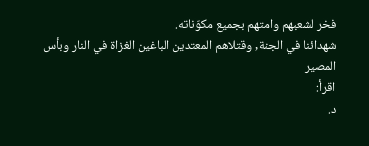فخر لشعبهم وامتهم بجميع مكوّناته.
شهدائنا في الجنة, وقتلاهم المعتدين الباغين الغزاة في النار وبأس المصير
اقرأ:
د.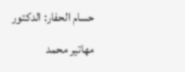حسام الحفار: الدكتور مهاتير محمد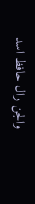والجن رال حافظ اسد